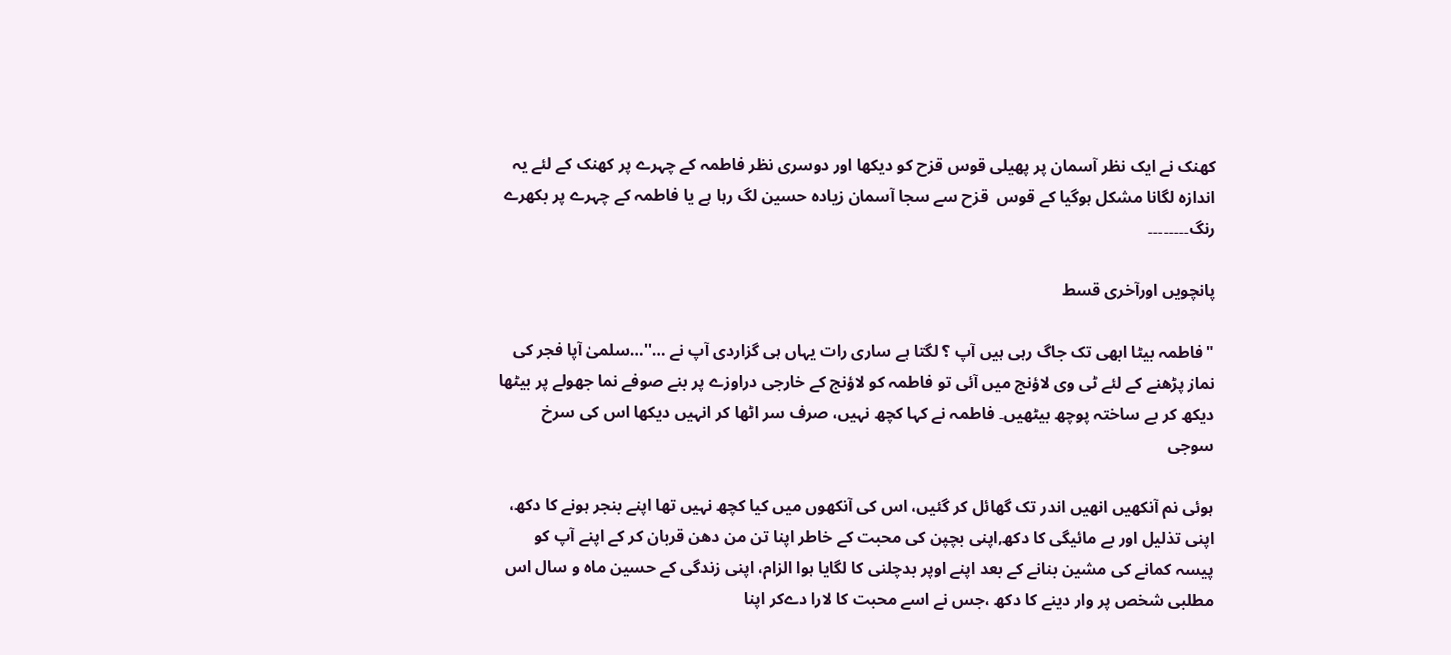کھنک نے ایک نظر آسمان پر پھیلی قوس قزح کو دیکھا اور دوسری نظر فاطمہ کے چہرے پر کھنک کے لئے یہ اندازہ لگانا مشکل ہوگیا کے قوس  قزح سے سجا آسمان زیادہ حسین لگ رہا ہے یا فاطمہ کے چہرے پر بکھرے رنگ۔۔۔۔۔۔۔۔

پانچویں اورآخری قسط

"فاطمہ بیٹا ابھی تک جاگ رہی ہیں آپ ؟ لگتا ہے ساری رات یہاں ہی گزاردی آپ نے …''…سلمیٰ آپا فجر کی نماز پڑھنے کے لئے ٹی وی لاؤنج میں آئی تو فاطمہ کو لاؤنج کے خارجی دراوزے پر بنے صوفے نما جھولے پر بیٹھا دیکھ کر بے ساختہ پوچھ بیٹھیں۔ فاطمہ نے کہا کچھ نہیں، صرف سر اٹھا کر انہیں دیکھا اس کی سرخ سوجی

ہوئی نم آنکھیں انھیں اندر تک گھائل کر گئیں، اس کی آنکھوں میں کیا کچھ نہیں تھا اپنے بنجر ہونے کا دکھ، اپنی تذلیل اور بے مائیگی کا دکھ,اپنی بچپن کی محبت کے خاطر اپنا تن من دھن قربان کر کے اپنے آپ کو پیسہ کمانے کی مشین بنانے کے بعد اپنے اوپر بدچلنی کا لگایا ہوا الزام، اپنی زندگی کے حسین ماہ و سال اس مطلبی شخص پر وار دینے کا دکھ ،جس نے اسے محبت کا لارا دےکر اپنا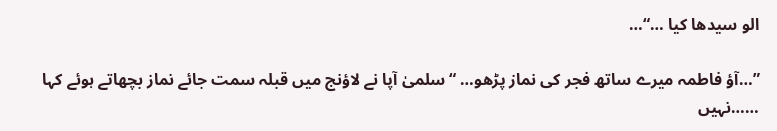الو سیدھا کیا …“…

”…آؤ فاطمہ میرے ساتھ فجر کی نماز پڑھو… “سلمیٰ آپا نے لاؤنج میں قبلہ سمت جائے نماز بچھاتے ہوئے کہا ……نہیں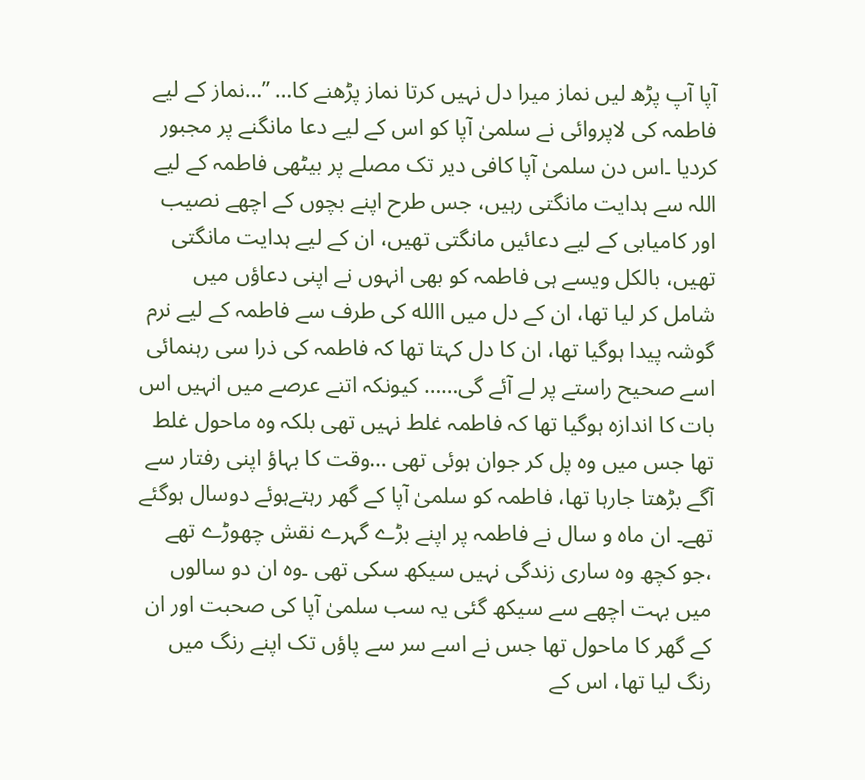آپا آپ پڑھ لیں نماز میرا دل نہیں کرتا نماز پڑھنے کا… ”…نماز کے لیے فاطمہ کی لاپروائی نے سلمیٰ آپا کو اس کے لیے دعا مانگنے پر مجبور کردیا ۔اس دن سلمیٰ آپا کافی دیر تک مصلے پر بیٹھی فاطمہ کے لیے اللہ سے ہدایت مانگتی رہیں، جس طرح اپنے بچوں کے اچھے نصیب اور کامیابی کے لیے دعائیں مانگتی تھیں، ان کے لیے ہدایت مانگتی تھیں، بالکل ویسے ہی فاطمہ کو بھی انہوں نے اپنی دعاؤں میں شامل کر لیا تھا، ان کے دل میں االله کی طرف سے فاطمہ کے لیے نرم گوشہ پیدا ہوگیا تھا، ان کا دل کہتا تھا کہ فاطمہ کی ذرا سی رہنمائی اسے صحیح راستے پر لے آئے گی…… کیونکہ اتنے عرصے میں انہیں اس بات کا اندازہ ہوگیا تھا کہ فاطمہ غلط نہیں تھی بلکہ وہ ماحول غلط تھا جس میں وہ پل کر جوان ہوئی تھی …وقت کا بہاؤ اپنی رفتار سے آگے بڑھتا جارہا تھا، فاطمہ کو سلمیٰ آپا کے گھر رہتےہوئے دوسال ہوگئے تھے۔ ان ماہ و سال نے فاطمہ پر اپنے بڑے گہرے نقش چھوڑے تھے ،جو کچھ وہ ساری زندگی نہیں سیکھ سکی تھی ۔وہ ان دو سالوں میں بہت اچھے سے سیکھ گئی یہ سب سلمیٰ آپا کی صحبت اور ان کے گھر کا ماحول تھا جس نے اسے سر سے پاؤں تک اپنے رنگ میں رنگ لیا تھا، اس کے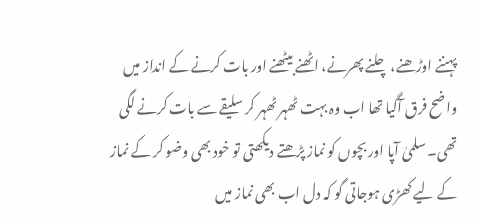پہننے اوڑھنے، چلنے پھرنے، اٹھنے بیٹھنے اور بات کرنے کے انداز میں واضح فرق آگیا تھا اب وہ بہت ٹھہر ٹھہر کر سلیقے سے بات کرنے لگی تھی۔ سلمیٰ آپا اور بچوں کو نماز پڑھتے دیکھتی تو خود بھی وضو کر کے نماز کے لیے کھڑی ہوجاتی گو کہ دل اب بھی نماز میں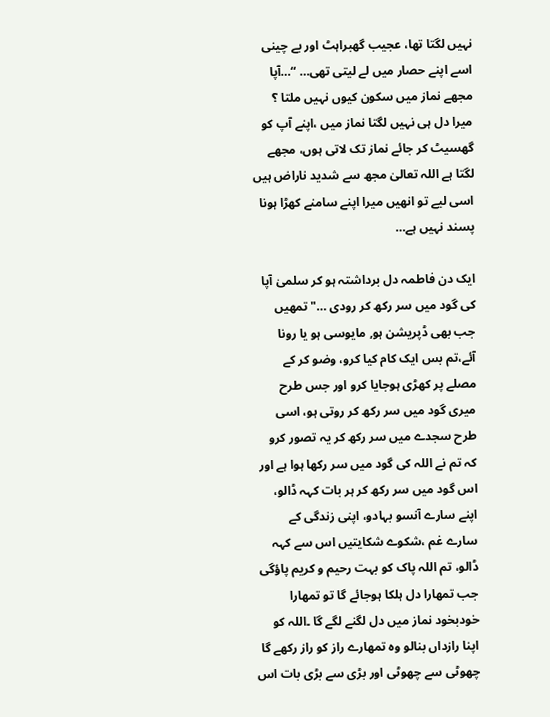نہیں لگتا تھا، عجیب گھبراہٹ اور بے چینی اسے اپنے حصار میں لے لیتی تھی… “…آپا مجھے نماز میں سکون کیوں نہیں ملتا ؟ میرا دل ہی نہیں لگتا نماز میں ،اپنے آپ کو گھسیٹ کر جائے نماز تک لاتی ہوں، مجھے لگتا ہے اللہ تعالیٰ مجھ سے شدید ناراض ہیں اسی لیے تو انھیں میرا اپنے سامنے کھڑا ہونا پسند نہیں ہے…

ایک دن فاطمہ دل برداشتہ ہو کر سلمیٰ آپا کی گود میں سر رکھ کر رودی …"تمھیں جب بھی ڈپریشن ہو, مایوسی ہو یا رونا آئے،تم بس ایک کام کیا کرو، وضو کر کے مصلے پر کھڑی ہوجایا کرو اور جس طرح میری گود میں سر رکھ کر روتی ہو، اسی طرح سجدے میں سر رکھ کر یہ تصور کرو کہ تم نے اللہ کی گود میں سر رکھا ہوا ہے اور اس گود میں سر رکھ کر ہر بات کہہ ڈالو، اپنے سارے آنسو بہادو، اپنی زندگی کے سارے غم ،شکوے شکایتیں اس سے کہہ ڈالو، تم اللہ پاک کو بہت رحیم و کریم پاؤگی جب تمھارا دل ہلکا ہوجائے گا تو تمھارا خودبخود نماز میں دل لگنے لگے گا ۔اللہ کو اپنا رازداں بنالو وہ تمھارے راز کو راز رکھے گا چھوٹی سے چھوٹی اور بڑی سے بڑی بات اس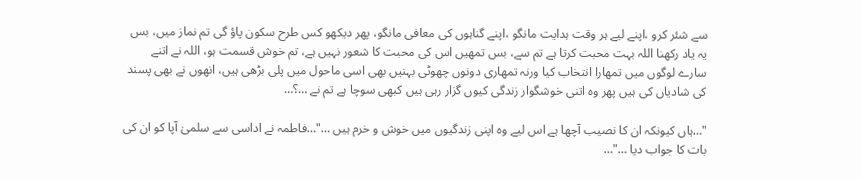سے شئر کرو ،اپنے لیے ہر وقت ہدایت مانگو ،اپنے گناہوں کی معافی مانگو، پھر دیکھو کس طرح سکون پاؤ گی تم نماز میں، بس یہ یاد رکھنا اللہ بہت محبت کرتا ہے تم سے، بس تمھیں اس کی محبت کا شعور نہیں ہے، تم خوش قسمت ہو، اللہ نے اتنے سارے لوگوں میں تمھارا انتخاب کیا ورنہ تمھاری دونوں چھوٹی بہنیں بھی اسی ماحول میں پلی بڑھی ہیں، انھوں نے بھی پسند کی شادیاں کی ہیں پھر وہ اتنی خوشگوار زندگی کیوں گزار رہی ہیں کبھی سوچا ہے تم نے …؟…

"…ہاں کیونکہ ان کا نصیب آچھا ہے اس لیے وہ اپنی زندگیوں میں خوش و خرم ہیں …"…فاطمہ نے اداسی سے سلمیٰ آپا کو ان کی بات کا جواب دیا …"…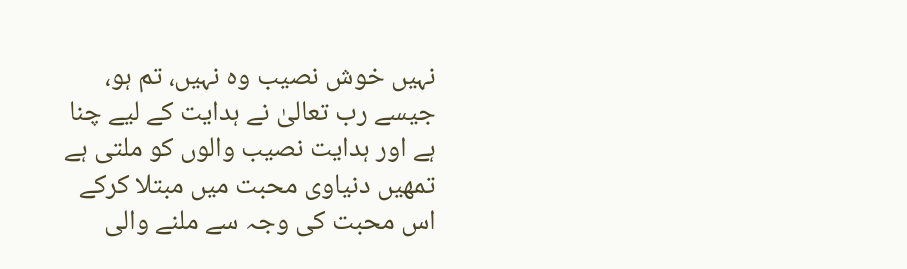نہیں خوش نصیب وہ نہیں، تم ہو، جیسے رب تعالیٰ نے ہدایت کے لیے چنا ہے اور ہدایت نصیب والوں کو ملتی ہے تمھیں دنیاوی محبت میں مبتلا کرکے اس محبت کی وجہ سے ملنے والی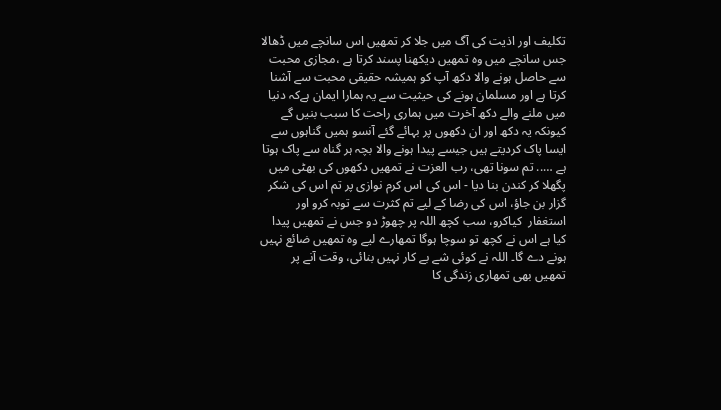تکلیف اور اذیت کی آگ میں جلا کر تمھیں اس سانچے میں ڈھالا جس سانچے میں وہ تمھیں دیکھنا پسند کرتا ہے ،مجازی محبت سے حاصل ہونے والا دکھ آپ کو ہمیشہ حقیقی محبت سے آشنا کرتا ہے اور مسلمان ہونے کی حیثیت سے یہ ہمارا ایمان ہےکہ دنیا میں ملنے والے دکھ آخرت میں ہماری راحت کا سبب بنیں گے کیونکہ یہ دکھ اور ان دکھوں پر بہائے گئے آنسو ہمیں گناہوں سے ایسا پاک کردیتے ہیں جیسے پیدا ہونے والا بچہ ہر گناہ سے پاک ہوتا ہے ….. تم سونا تھی، رب العزت نے تمھیں دکھوں کی بھٹی میں پگھلا کر کندن بنا دیا - اس کی اس کرم نوازی پر تم اس کی شکر گزار بن جاؤ، اس کی رضا کے لیے تم کثرت سے توبہ کرو اور استغفار  کیاکرو، سب کچھ اللہ پر چھوڑ دو جس نے تمھیں پیدا کیا ہے اس نے کچھ تو سوچا ہوگا تمھارے لیے وہ تمھیں ضائع نہیں ہونے دے گا۔ اللہ نے کوئی شے بے کار نہیں بنائی، وقت آنے پر تمھیں بھی تمھاری زندگی کا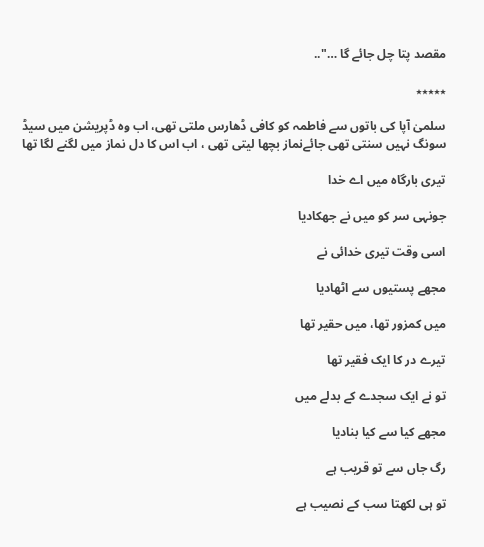مقصد پتا چل جائے گا …"..

٭٭٭٭٭

سلمیٰ آپا کی باتوں سے فاطمہ کو کافی ڈھارس ملتی تھی، اب وہ ڈپریشن میں سیڈ سونگ نہیں سنتی تھی جائےنماز بچھا لیتی تھی ، اب اس کا دل نماز میں لگنے لگا تھا

تیری بارگاہ میں اے خدا

جونہی سر کو میں نے جھکادیا

اسی وقت تیری خدائی نے

مجھے پستیوں سے اٹھادیا

میں کمزور تھا، میں حقیر تھا

تیرے در کا ایک فقیر تھا

تو نے ایک سجدے کے بدلے میں

مجھے کیا سے کیا بنادیا

رگ جاں سے تو قریب ہے

تو ہی لکھتا سب کے نصیب ہے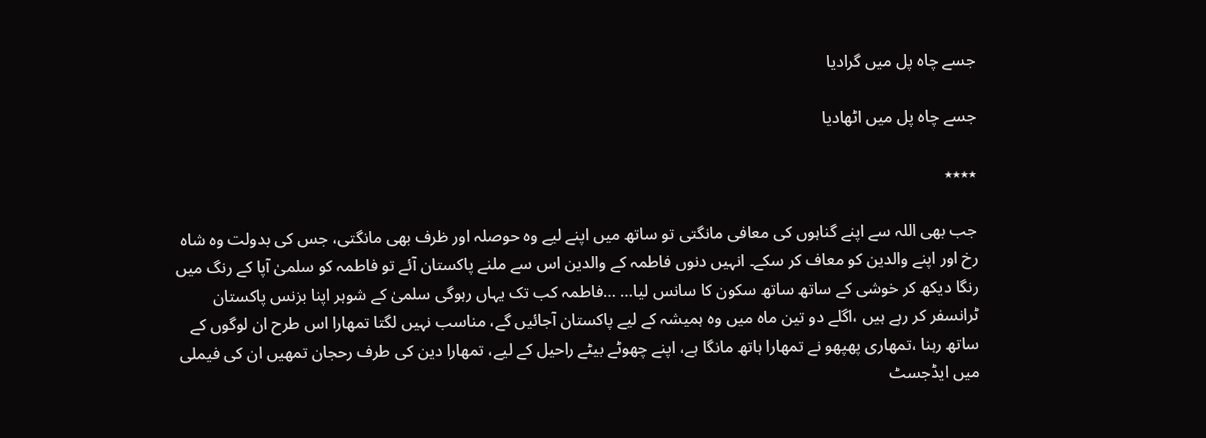جسے چاہ پل میں گرادیا

جسے چاہ پل میں اٹھادیا

٭٭٭٭

جب بھی اللہ سے اپنے گناہوں کی معافی مانگتی تو ساتھ میں اپنے لیے وہ حوصلہ اور ظرف بھی مانگتی، جس کی بدولت وہ شاہ رخ اور اپنے والدین کو معاف کر سکے۔ انہیں دنوں فاطمہ کے والدین اس سے ملنے پاکستان آئے تو فاطمہ کو سلمیٰ آپا کے رنگ میں رنگا دیکھ کر خوشی کے ساتھ ساتھ سکون کا سانس لیا… …فاطمہ کب تک یہاں رہوگی سلمیٰ کے شوہر اپنا بزنس پاکستان ٹرانسفر کر رہے ہیں ،اگلے دو تین ماہ میں وہ ہمیشہ کے لیے پاکستان آجائیں گے، مناسب نہیں لگتا تمھارا اس طرح ان لوگوں کے ساتھ رہنا ،تمھاری پھپھو نے تمھارا ہاتھ مانگا ہے، اپنے چھوٹے بیٹے راحیل کے لیے، تمھارا دین کی طرف رحجان تمھیں ان کی فیملی میں ایڈجسٹ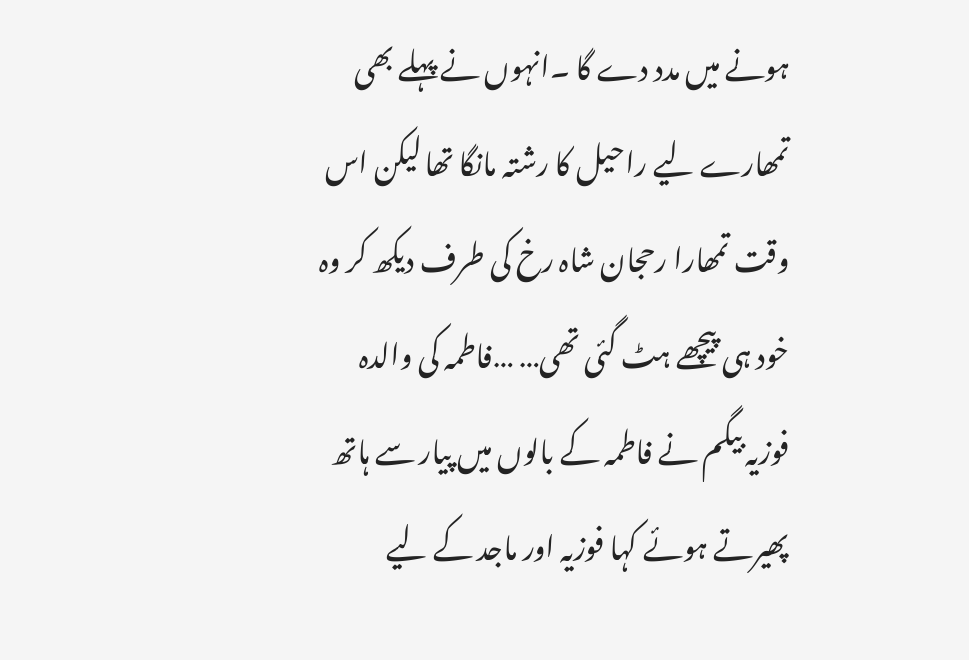ہونے میں مدد دے گا ۔انہوں نے پہلے بھی تمھارے لیے راحیل کا رشتہ مانگا تھا لیکن اس وقت تمھارا رحجان شاہ رخ کی طرف دیکھ کر وہ خود ہی پیچھے ہٹ گئی تھی… …فاطمہ کی والدہ فوزیہ بیگم نے فاطمہ کے بالوں میں پیار سے ہاتھ پھیرتے ہوئے کہا فوزیہ اور ماجد کے لیے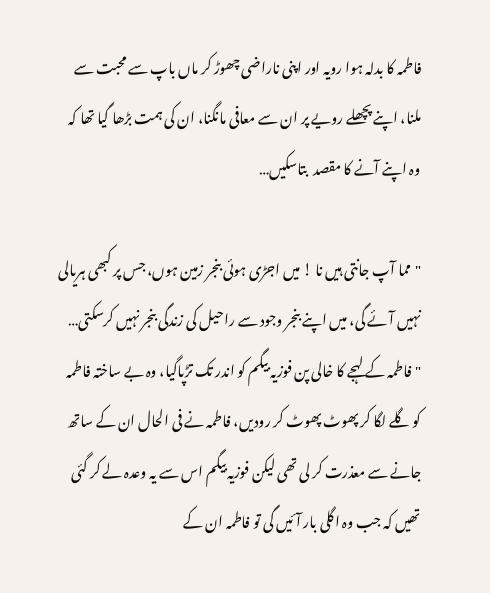فاطمہ کا بدلہ ہوا رویہ اور اپنی ناراضی چھوڑ کر ماں باپ سے محبت سے ملنا، اپنے پچھلے رویے پر ان سے معافی مانگنا، ان کی ہمت بڑھا گیا تھا کہ وہ اپنے آنے کا مقصد  بتاسکیں…

"مما آپ جانتی ہیں نا ! میں اجڑی ہوئی بنجر زمین ہوں، جس پر کبھی ہریالی نہیں آئے گی، میں اپنے بنجر وجود سے راحیل کی زندگی بنجر نہیں کرسکتی… "فاطمہ کے لہجے کا خالی پن فوزیہ بیگم کو اندر تک تڑپاگیا، وہ بے ساختہ فاطمہ کو گلے لگا کر پھوٹ پھوٹ کر رودیں، فاطمہ نے فی الحال ان کے ساتھ جانے سے معذرت کر لی تھی لیکن فوزیہ بیگم اس سے یہ وعدہ لے کر گئی تھیں کہ جب وہ اگلی بار آئیں گی تو فاطمہ ان کے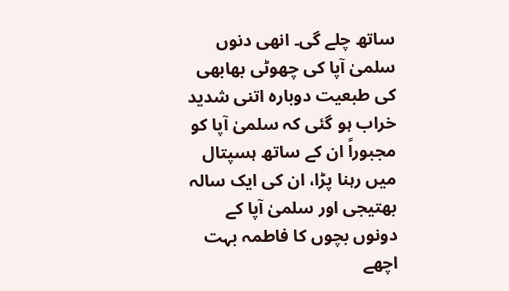ساتھ چلے گی۔ انھی دنوں سلمیٰ آپا کی چھوٹی بھابھی کی طبعیت دوبارہ اتنی شدید خراب ہو گئی کہ سلمیٰ آپا کو مجبوراً ان کے ساتھ ہسپتال میں رہنا پڑا، ان کی ایک سالہ بھتیجی اور سلمیٰ آپا کے دونوں بچوں کا فاطمہ بہت اچھے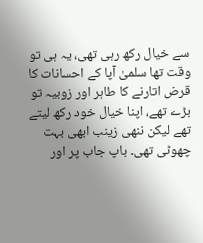سے خیال رکھ رہی تھی، یہ ہی تو وقت تھا سلمیٰ آپا کے احسانات کا قرض اتارنے کا طاہر اور زوبیہ تو بڑے تھے، اپنا خیال خود رکھ لیتے تھے لیکن ننھی زینب ابھی بہت چھوٹی تھی۔ باپ جاب پر اور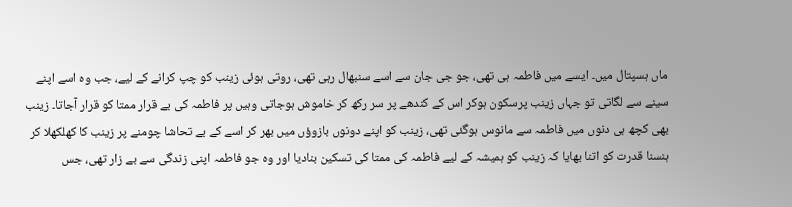ماں ہسپتال میں۔ ایسے میں فاطمہ ہی تھی، جو جی جان سے اسے سنبھال رہی تھی، روتی ہوئی زینب کو چپ کرانے کے لیے، جب وہ اسے اپنے سینے سے لگاتی تو جہاں زینب پرسکون ہوکر اس کے کندھے پر سر رکھ کر خاموش ہوجاتی وہیں پر فاطمہ کی بے قرار ممتا کو قرار آجاتا۔ زینب بھی کچھ ہی دنوں میں فاطمہ سے مانوس ہوگئی تھی، زینب کو اپنے دونوں بازوؤں میں بھر کر اسے کے بے تحاشا چومنے پر زینب کا کھلکھلا کر ہنسنا قدرت کو اتنا بھایا کہ زینب کو ہمیشہ کے لیے فاطمہ کی ممتا کی تسکین بنادیا اور وہ جو فاطمہ اپنی زندگی سے بے زار تھی، جس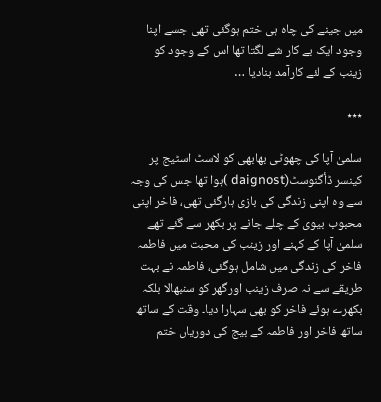میں جینے کی چاہ ہی ختم ہوگئی تھی جسے اپنا وجود ایک بے کار شے لگتا تھا اس کے وجود کو زینب کے لئے کارآمد بنادیا …

٭٭٭

سلمیٰ آپا کی چھوٹی بھابھی کو لاسٹ اسٹیج پر کینسر ڈأگنوسٹ(daignost )ہوا تھا جس کی وجہ سے وہ اپنی زندگی کی بازی ہارگئی تھی، فاخر اپنی محبوب بیوی کے چلے جانے پر بکھر سے گئے تھے سلمیٰ آپا کے کہنے اور زینب کی محبت میں فاطمہ فاخر کی زندگی میں شامل ہوگئی، فاطمہ نے بہت طریقے سے نہ صرف زینب اورگھر کو سنبھالا بلکہ بکھرے ہوئے فاخر کو بھی سہارا دیا۔ وقت کے ساتھ ساتھ فاخر اور فاطمہ کے بیج کی دوریاں ختم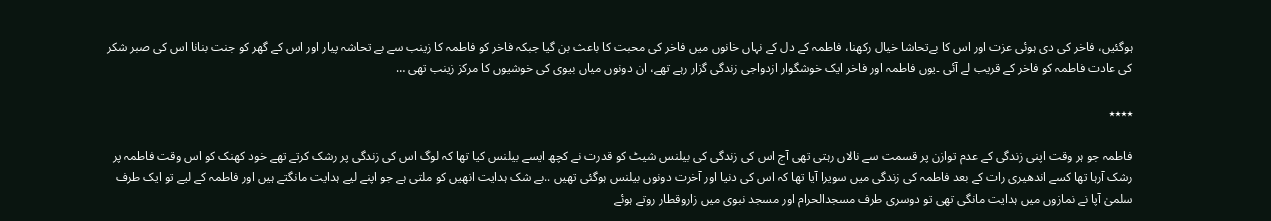ہوگئیں، فاخر کی دی ہوئی عزت اور اس کا بےتحاشا خیال رکھنا، فاطمہ کے دل کے نہاں خانوں میں فاخر کی محبت کا باعث بن گیا جبکہ فاخر کو فاطمہ کا زینب سے بے تحاشہ پیار اور اس کے گھر کو جنت بنانا اس کی صبر شکر کی عادت فاطمہ کو فاخر کے قریب لے آئی ۔یوں فاطمہ اور فاخر ایک خوشگوار ازدواجی زندگی گزار رہے تھے، ان دونوں میاں بیوی کی خوشیوں کا مرکز زینب تھی …

٭٭٭٭

فاطمہ جو ہر وقت اپنی زندگی کے عدم توازن پر قسمت سے نالاں رہتی تھی آج اس کی زندگی کی بیلنس شیٹ کو قدرت نے کچھ ایسے بیلنس کیا تھا کہ لوگ اس کی زندگی پر رشک کرتے تھے خود کھنک کو اس وقت فاطمہ پر رشک آرہا تھا کسے اندھیری رات کے بعد فاطمہ کی زندگی میں سویرا آیا تھا کہ اس کی دنیا اور آخرت دونوں بیلنس ہوگئی تھیں ..بے شک ہدایت انھیں کو ملتی ہے جو اپنے لیے ہدایت مانگتے ہیں اور فاطمہ کے لیے تو ایک طرف سلمیٰ آپا نے نمازوں میں ہدایت مانگی تھی تو دوسری طرف مسجدالحرام اور مسجد نبوی میں زاروقطار روتے ہوئے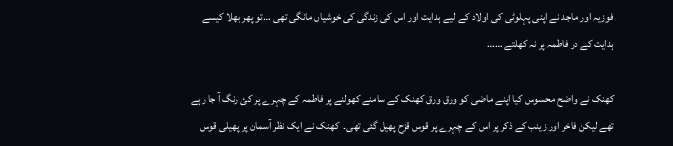فوزیہ اور ماجد نے اپنی پہلوٹی کی اولاد کے لیے ہدایت اور اس کی زندگی کی خوشیاں مانگی تھی …تو پھر بھلا کیسے ہدایت کے در فاطمہ پر نہ کھلتے ……

کھنک نے واضح محسوس کیا اپنے ماضی کو ورق ورق کھنک کے سامنے کھولنے پر فاطمہ کے چہرے پر کئ رنگ آ جا رہے تھے لیکن فاخر اور زینب کے ذکر پر اس کے چہرے پر قوس قزح پھیل گئی تھی۔  کھنک نے ایک نظر آسمان پر پھیلی قوس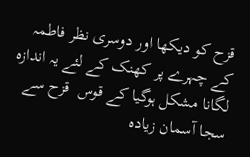قزح کو دیکھا اور دوسری نظر فاطمہ کے چہرے پر کھنک کے لئے یہ اندازہ لگانا مشکل ہوگیا کے قوس  قزح سے سجا آسمان زیادہ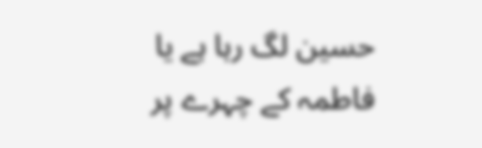حسین لگ رہا ہے یا فاطمہ کے چہرے پر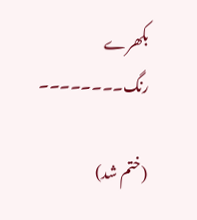بکھرے رنگ۔۔۔۔۔۔۔۔

(ختم شد)